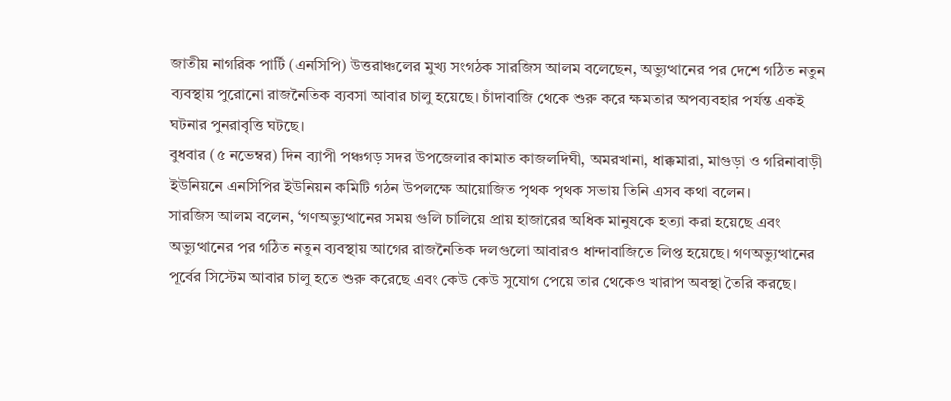জাতীয় নাগরিক পার্টি (এনসিপি) উত্তরাঞ্চলের মুখ্য সংগঠক সারজিস আলম বলেছেন, অভ্যুত্থানের পর দেশে গঠিত নতুন ব্যবস্থায় পুরোনো রাজনৈতিক ব্যবসা আবার চালু হয়েছে। চাঁদাবাজি থেকে শুরু করে ক্ষমতার অপব্যবহার পর্যন্ত একই ঘটনার পুনরাবৃত্তি ঘটছে।
বুধবার (৫ নভেম্বর) দিন ব্যাপী পঞ্চগড় সদর উপজেলার কামাত কাজলদিঘী, অমরখানা, ধাক্কমারা, মাগুড়া ও গরিনাবাড়ী ইউনিয়নে এনসিপির ইউনিয়ন কমিটি গঠন উপলক্ষে আয়োজিত পৃথক পৃথক সভায় তিনি এসব কথা বলেন।
সারজিস আলম বলেন, ‘গণঅভ্যুত্থানের সময় গুলি চালিয়ে প্রায় হাজারের অধিক মানুষকে হত্যা করা হয়েছে এবং অভ্যুত্থানের পর গঠিত নতুন ব্যবস্থায় আগের রাজনৈতিক দলগুলো আবারও ধান্দাবাজিতে লিপ্ত হয়েছে। গণঅভ্যুত্থানের পূর্বের সিস্টেম আবার চালু হতে শুরু করেছে এবং কেউ কেউ সুযোগ পেয়ে তার থেকেও খারাপ অবস্থা তৈরি করছে।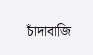চাঁদাবাজি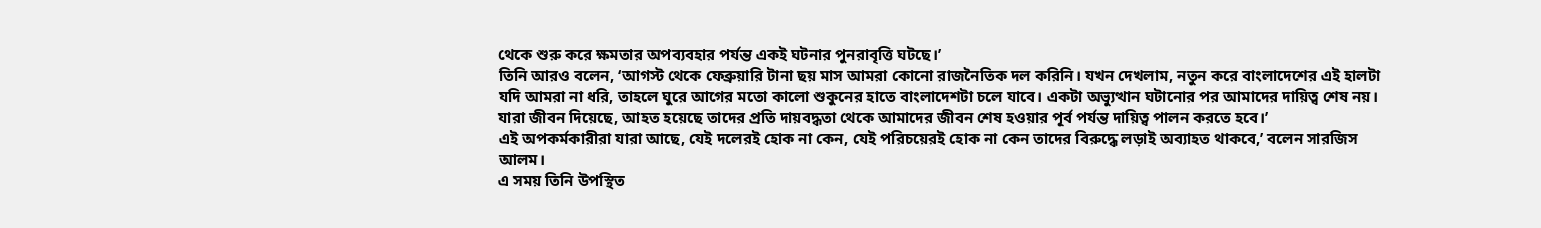থেকে শুরু করে ক্ষমতার অপব্যবহার পর্যন্ত একই ঘটনার পুনরাবৃত্তি ঘটছে।’
তিনি আরও বলেন, ‘আগস্ট থেকে ফেব্রুয়ারি টানা ছয় মাস আমরা কোনো রাজনৈতিক দল করিনি। যখন দেখলাম, নতুন করে বাংলাদেশের এই হালটা যদি আমরা না ধরি, তাহলে ঘুরে আগের মতো কালো শুকুনের হাতে বাংলাদেশটা চলে যাবে। একটা অভ্যুত্থান ঘটানোর পর আমাদের দায়িত্ব শেষ নয়। যারা জীবন দিয়েছে, আহত হয়েছে তাদের প্রতি দায়বদ্ধতা থেকে আমাদের জীবন শেষ হওয়ার পূর্ব পর্যন্ত দায়িত্ব পালন করতে হবে।’
এই অপকর্মকারীরা যারা আছে, যেই দলেরই হোক না কেন, যেই পরিচয়েরই হোক না কেন তাদের বিরুদ্ধে লড়াই অব্যাহত থাকবে,’ বলেন সারজিস আলম।
এ সময় তিনি উপস্থিত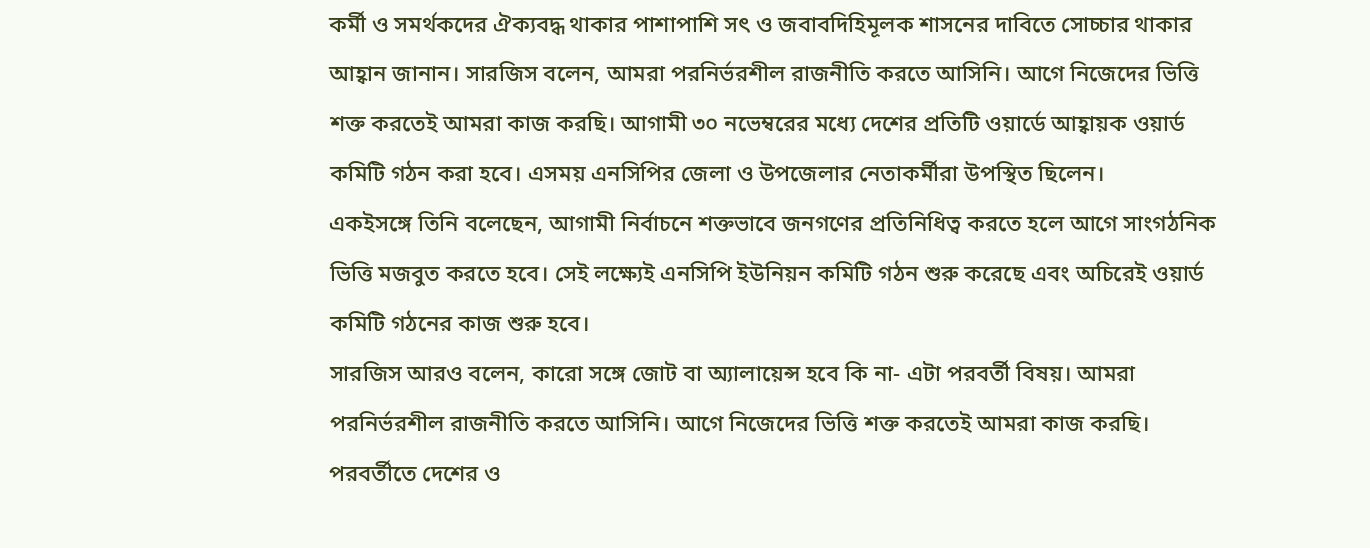কর্মী ও সমর্থকদের ঐক্যবদ্ধ থাকার পাশাপাশি সৎ ও জবাবদিহিমূলক শাসনের দাবিতে সোচ্চার থাকার আহ্বান জানান। সারজিস বলেন, আমরা পরনির্ভরশীল রাজনীতি করতে আসিনি। আগে নিজেদের ভিত্তি শক্ত করতেই আমরা কাজ করছি। আগামী ৩০ নভেম্বরের মধ্যে দেশের প্রতিটি ওয়ার্ডে আহ্বায়ক ওয়ার্ড কমিটি গঠন করা হবে। এসময় এনসিপির জেলা ও উপজেলার নেতাকর্মীরা উপস্থিত ছিলেন।
একইসঙ্গে তিনি বলেছেন, আগামী নির্বাচনে শক্তভাবে জনগণের প্রতিনিধিত্ব করতে হলে আগে সাংগঠনিক ভিত্তি মজবুত করতে হবে। সেই লক্ষ্যেই এনসিপি ইউনিয়ন কমিটি গঠন শুরু করেছে এবং অচিরেই ওয়ার্ড কমিটি গঠনের কাজ শুরু হবে।
সারজিস আরও বলেন, কারো সঙ্গে জোট বা অ্যালায়েন্স হবে কি না- এটা পরবর্তী বিষয়। আমরা পরনির্ভরশীল রাজনীতি করতে আসিনি। আগে নিজেদের ভিত্তি শক্ত করতেই আমরা কাজ করছি। পরবর্তীতে দেশের ও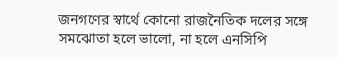জনগণের স্বার্থে কোনো রাজনৈতিক দলের সঙ্গে সমঝোতা হলে ভালো, না হলে এনসিপি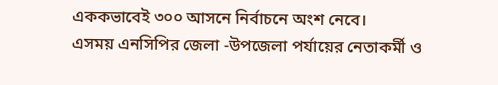এককভাবেই ৩০০ আসনে নির্বাচনে অংশ নেবে।
এসময় এনসিপির জেলা -উপজেলা পর্যায়ের নেতাকর্মী ও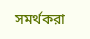সমর্থকরা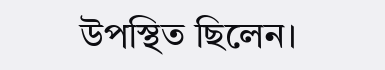উপস্থিত ছিলেন।